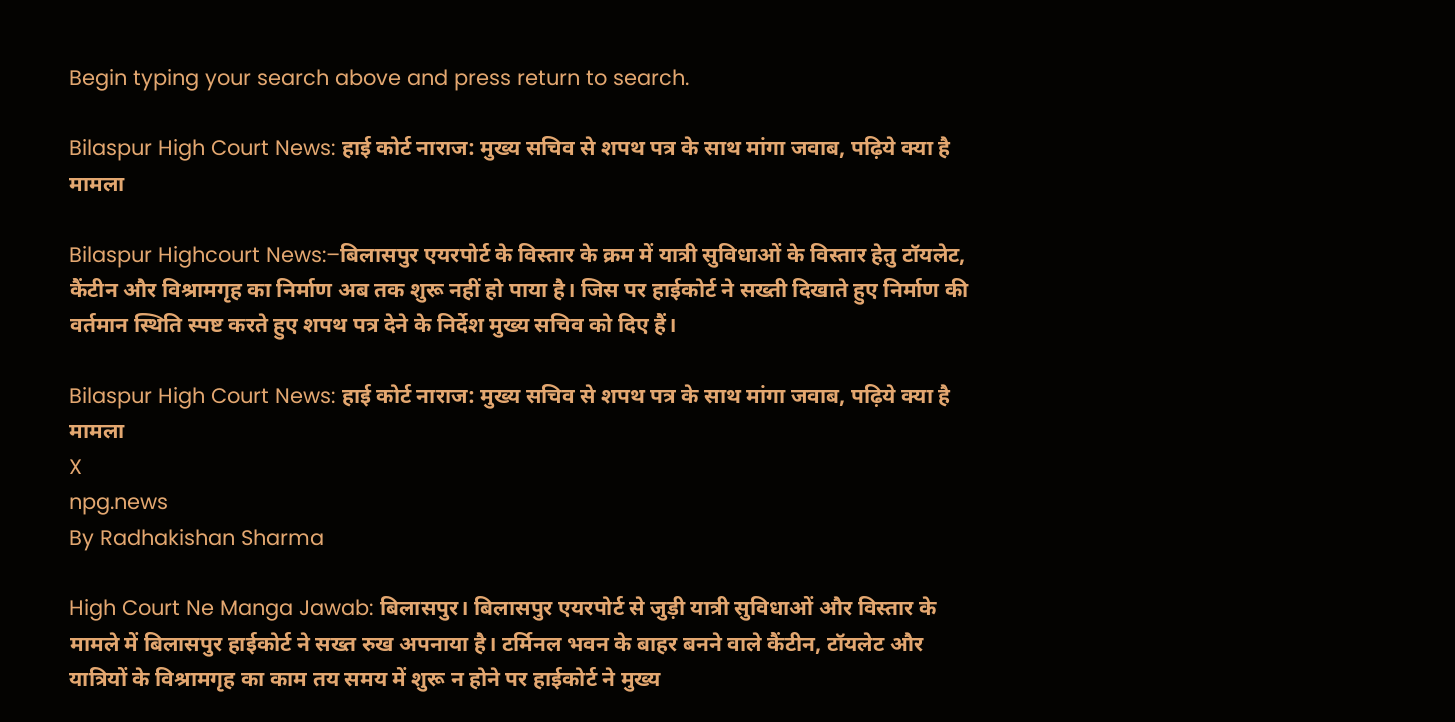Begin typing your search above and press return to search.

Bilaspur High Court News: हाई कोर्ट नाराज: मुख्य सचिव से शपथ पत्र के साथ मांगा जवाब, पढ़िये क्या है मामला

Bilaspur Highcourt News:–बिलासपुर एयरपोर्ट के विस्तार के क्रम में यात्री सुविधाओं के विस्तार हेतु टॉयलेट, कैंटीन और विश्रामगृह का निर्माण अब तक शुरू नहीं हो पाया है। जिस पर हाईकोर्ट ने सख्ती दिखाते हुए निर्माण की वर्तमान स्थिति स्पष्ट करते हुए शपथ पत्र देने के निर्देश मुख्य सचिव को दिए हैं।

Bilaspur High Court News: हाई कोर्ट नाराज: मुख्य सचिव से शपथ पत्र के साथ मांगा जवाब, पढ़िये क्या है मामला
X
npg.news
By Radhakishan Sharma

High Court Ne Manga Jawab: बिलासपुर। बिलासपुर एयरपोर्ट से जुड़ी यात्री सुविधाओं और विस्तार के मामले में बिलासपुर हाईकोर्ट ने सख्त रुख अपनाया है। टर्मिनल भवन के बाहर बनने वाले कैंटीन, टॉयलेट और यात्रियों के विश्रामगृह का काम तय समय में शुरू न होने पर हाईकोर्ट ने मुख्य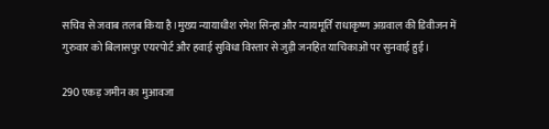सचिव से जवाब तलब किया है।मुख्य न्यायाधीश रमेश सिन्हा और न्यायमूर्ति राधाकृष्ण अग्रवाल की डिवीजन में गुरुवार को बिलासपुर एयरपोर्ट और हवाई सुविधा विस्तार से जुड़ी जनहित याचिकाओं पर सुनवाई हुई।

290 एकड़ जमीन का मुआवजा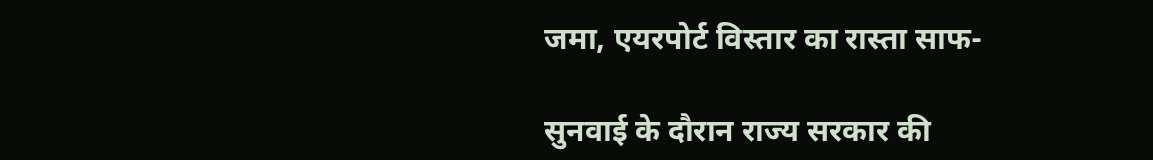जमा, एयरपोर्ट विस्तार का रास्ता साफ-

सुनवाई के दौरान राज्य सरकार की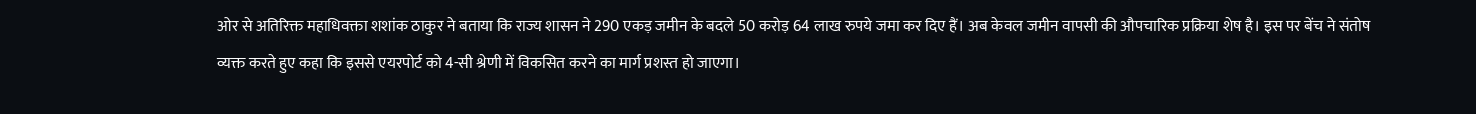ओर से अतिरिक्त महाधिवक्ता शशांक ठाकुर ने बताया कि राज्य शासन ने 290 एकड़ जमीन के बदले 50 करोड़ 64 लाख रुपये जमा कर दिए हैं। अब केवल जमीन वापसी की औपचारिक प्रक्रिया शेष है। इस पर बेंच ने संतोष व्यक्त करते हुए कहा कि इससे एयरपोर्ट को 4-सी श्रेणी में विकसित करने का मार्ग प्रशस्त हो जाएगा।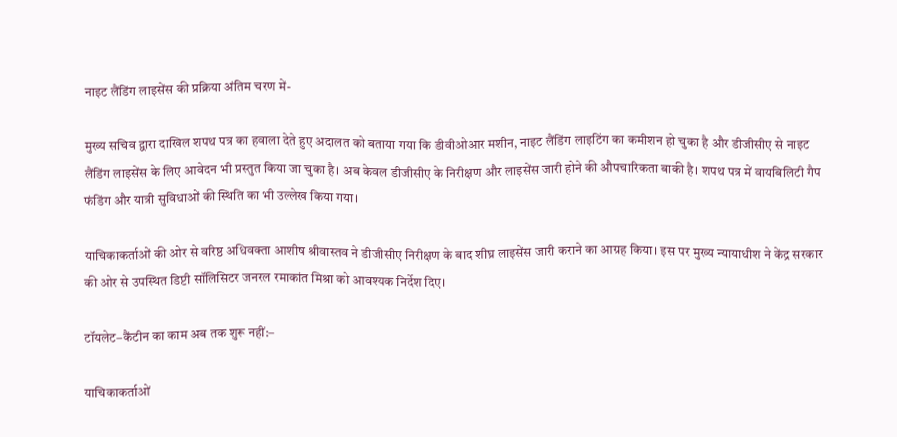नाइट लैंडिंग लाइसेंस की प्रक्रिया अंतिम चरण में-

मुख्य सचिव द्वारा दाखिल शपथ पत्र का हवाला देते हुए अदालत को बताया गया कि डीवीओआर मशीन, नाइट लैंडिंग लाइटिंग का कमीशन हो चुका है और डीजीसीए से नाइट लैंडिंग लाइसेंस के लिए आवेदन भी प्रस्तुत किया जा चुका है। अब केवल डीजीसीए के निरीक्षण और लाइसेंस जारी होने की औपचारिकता बाकी है। शपथ पत्र में वायबिलिटी गैप फंडिंग और यात्री सुविधाओं की स्थिति का भी उल्लेख किया गया।

याचिकाकर्ताओं की ओर से वरिष्ठ अधिवक्ता आशीष श्रीवास्तव ने डीजीसीए निरीक्षण के बाद शीघ्र लाइसेंस जारी कराने का आग्रह किया। इस पर मुख्य न्यायाधीश ने केंद्र सरकार की ओर से उपस्थित डिप्टी सॉलिसिटर जनरल रमाकांत मिश्रा को आवश्यक निर्देश दिए।

टॉयलेट–कैंटीन का काम अब तक शुरू नहीं:–

याचिकाकर्ताओं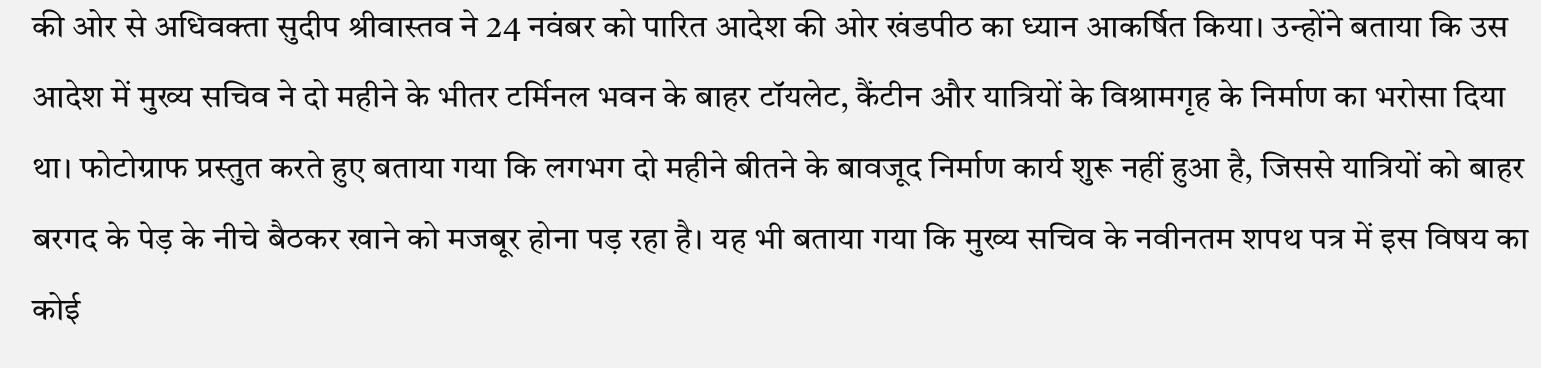की ओर से अधिवक्ता सुदीप श्रीवास्तव ने 24 नवंबर को पारित आदेश की ओर खंडपीठ का ध्यान आकर्षित किया। उन्होंने बताया कि उस आदेश में मुख्य सचिव ने दो महीने के भीतर टर्मिनल भवन के बाहर टॉयलेट, कैंटीन और यात्रियों के विश्रामगृह के निर्माण का भरोसा दिया था। फोटोग्राफ प्रस्तुत करते हुए बताया गया कि लगभग दो महीने बीतने के बावजूद निर्माण कार्य शुरू नहीं हुआ है, जिससे यात्रियों को बाहर बरगद के पेड़ के नीचे बैठकर खाने को मजबूर होना पड़ रहा है। यह भी बताया गया कि मुख्य सचिव के नवीनतम शपथ पत्र में इस विषय का कोई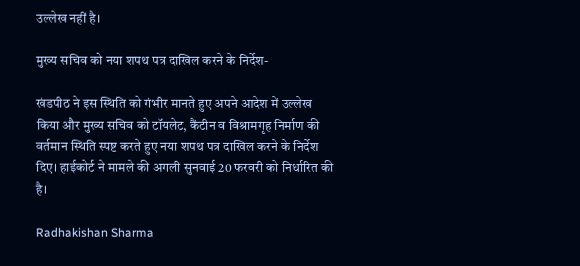उल्लेख नहीं है।

मुख्य सचिव को नया शपथ पत्र दाखिल करने के निर्देश-

खंडपीठ ने इस स्थिति को गंभीर मानते हुए अपने आदेश में उल्लेख किया और मुख्य सचिव को टॉयलेट, कैंटीन व विश्रामगृह निर्माण की वर्तमान स्थिति स्पष्ट करते हुए नया शपथ पत्र दाखिल करने के निर्देश दिए। हाईकोर्ट ने मामले की अगली सुनवाई 20 फरवरी को निर्धारित की है।

Radhakishan Sharma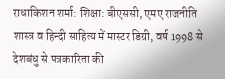राधाकिशन शर्मा: शिक्षा: बीएससी, एमए राजनीति शास्त्र व हिन्दी साहित्य में मास्टर डिग्री, वर्ष 1998 से देशबंधु से पत्रकारिता की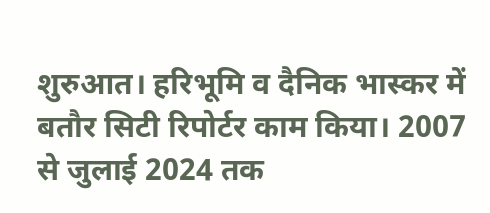शुरुआत। हरिभूमि व दैनिक भास्कर में बतौर सिटी रिपोर्टर काम किया। 2007 से जुलाई 2024 तक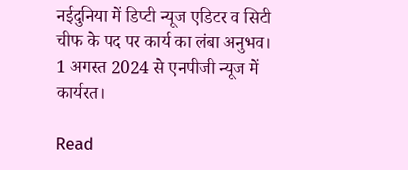नईदुनिया में डिप्टी न्यूज एडिटर व सिटी चीफ के पद पर कार्य का लंबा अनुभव। 1 अगस्त 2024 से एनपीजी न्यूज में कार्यरत।

Read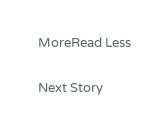MoreRead Less

Next Story